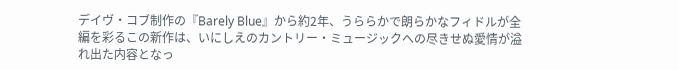デイヴ・コブ制作の『Barely Blue』から約2年、うららかで朗らかなフィドルが全編を彩るこの新作は、いにしえのカントリー・ミュージックへの尽きせぬ愛情が溢れ出た内容となっ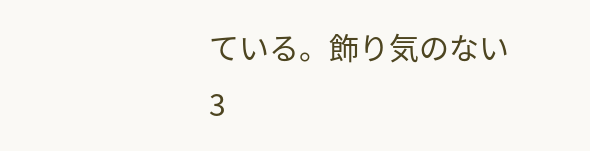ている。飾り気のない3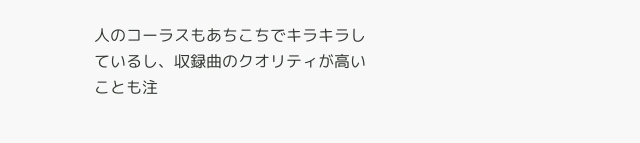人のコーラスもあちこちでキラキラしているし、収録曲のクオリティが高いことも注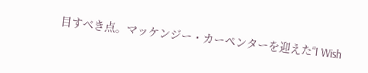目すべき点。マッケンジー・カーペンターを迎えた“I Wish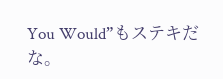You Would”もステキだな。